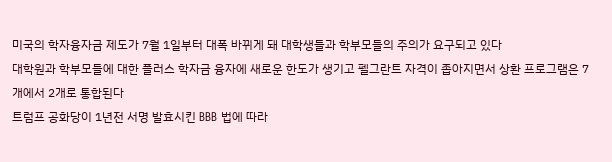미국의 학자융자금 제도가 7월 1일부터 대폭 바뀌게 돼 대학생들과 학부모들의 주의가 요구되고 있다
대학원과 학부모들에 대한 플러스 학자금 융자에 새로운 한도가 생기고 펠그란트 자격이 좁아지면서 상환 프로그램은 7개에서 2개로 통합된다
트럼프 공화당이 1년전 서명 발효시킨 BBB 법에 따라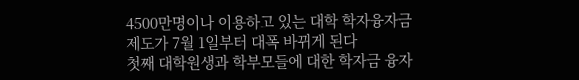4500만명이나 이용하고 있는 대학 학자융자금
제도가 7월 1일부터 대폭 바뀌게 된다
첫째 대학원생과 학부모들에 대한 학자금 융자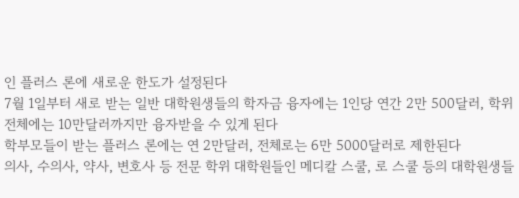인 플러스 론에 새로운 한도가 설정된다
7월 1일부터 새로 받는 일반 대학원생들의 학자금 융자에는 1인당 연간 2만 500달러, 학위 전체에는 10만달러까지만 융자받을 수 있게 된다
학부모들이 받는 플러스 론에는 연 2만달러, 전체로는 6만 5000달러로 제한된다
의사, 수의사, 약사, 변호사 등 전문 학위 대학원들인 메디칼 스쿨, 로 스쿨 등의 대학원생들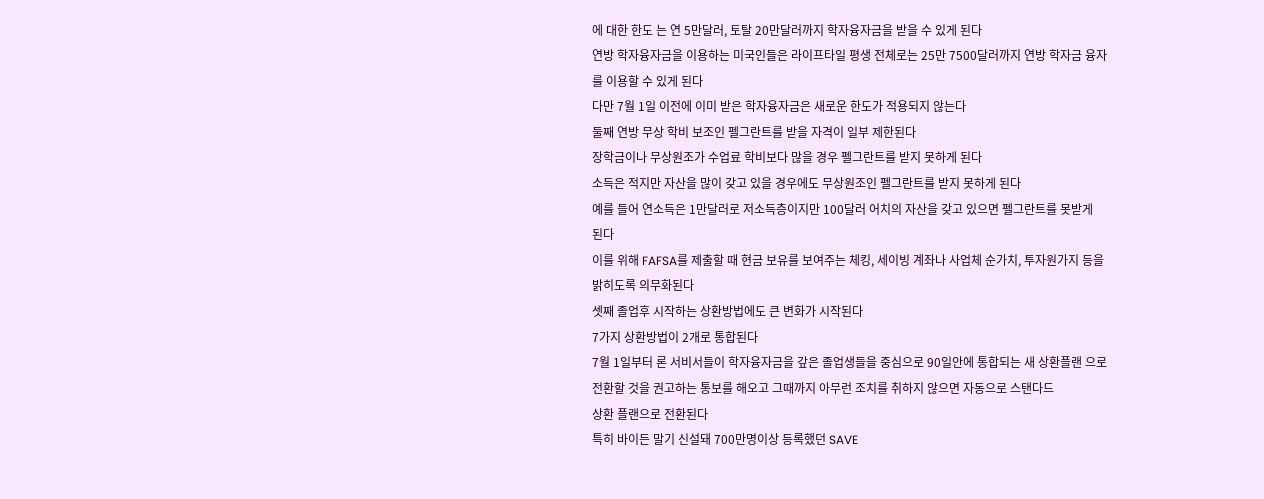에 대한 한도 는 연 5만달러, 토탈 20만달러까지 학자융자금을 받을 수 있게 된다
연방 학자융자금을 이용하는 미국인들은 라이프타일 평생 전체로는 25만 7500달러까지 연방 학자금 융자를 이용할 수 있게 된다
다만 7월 1일 이전에 이미 받은 학자융자금은 새로운 한도가 적용되지 않는다
둘째 연방 무상 학비 보조인 펠그란트를 받을 자격이 일부 제한된다
장학금이나 무상원조가 수업료 학비보다 많을 경우 펠그란트를 받지 못하게 된다
소득은 적지만 자산을 많이 갖고 있을 경우에도 무상원조인 펠그란트를 받지 못하게 된다
예를 들어 연소득은 1만달러로 저소득층이지만 100달러 어치의 자산을 갖고 있으면 펠그란트를 못받게
된다
이를 위해 FAFSA를 제출할 때 현금 보유를 보여주는 체킹, 세이빙 계좌나 사업체 순가치, 투자원가지 등을 밝히도록 의무화된다
셋째 졸업후 시작하는 상환방법에도 큰 변화가 시작된다
7가지 상환방법이 2개로 통합된다
7월 1일부터 론 서비서들이 학자융자금을 갚은 졸업생들을 중심으로 90일안에 통합되는 새 상환플랜 으로 전환할 것을 권고하는 통보를 해오고 그때까지 아무런 조치를 취하지 않으면 자동으로 스탠다드
상환 플랜으로 전환된다
특히 바이든 말기 신설돼 700만명이상 등록했던 SAVE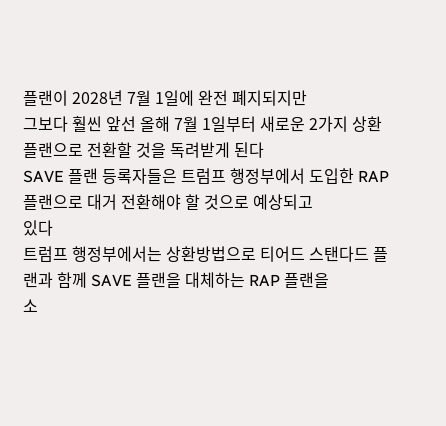플랜이 2028년 7월 1일에 완전 폐지되지만
그보다 훨씬 앞선 올해 7월 1일부터 새로운 2가지 상환플랜으로 전환할 것을 독려받게 된다
SAVE 플랜 등록자들은 트럼프 행정부에서 도입한 RAP 플랜으로 대거 전환해야 할 것으로 예상되고
있다
트럼프 행정부에서는 상환방법으로 티어드 스탠다드 플랜과 함께 SAVE 플랜을 대체하는 RAP 플랜을
소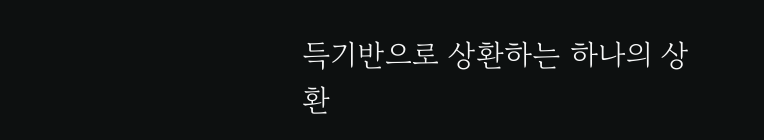득기반으로 상환하는 하나의 상환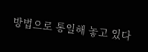방법으로 통일해 놓고 있다